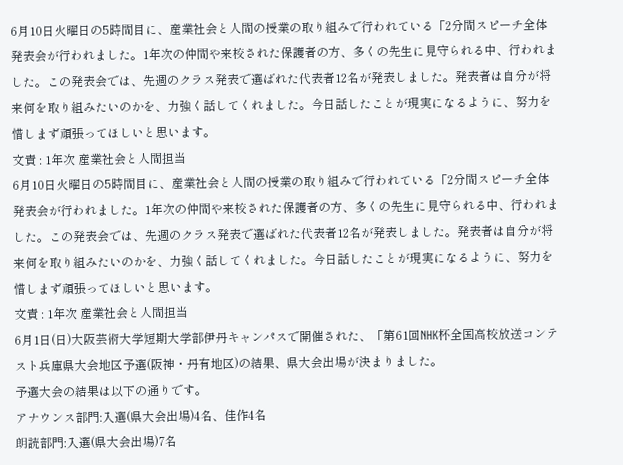6月10日火曜日の5時間目に、産業社会と人間の授業の取り組みで行われている「2分間スピーチ全体発表会が行われました。1年次の仲間や来校された保護者の方、多くの先生に見守られる中、行われました。この発表会では、先週のクラス発表で選ばれた代表者12名が発表しました。発表者は自分が将来何を取り組みたいのかを、力強く話してくれました。今日話したことが現実になるように、努力を惜しまず頑張ってほしいと思います。
文責 : 1年次 産業社会と人間担当
6月10日火曜日の5時間目に、産業社会と人間の授業の取り組みで行われている「2分間スピーチ全体発表会が行われました。1年次の仲間や来校された保護者の方、多くの先生に見守られる中、行われました。この発表会では、先週のクラス発表で選ばれた代表者12名が発表しました。発表者は自分が将来何を取り組みたいのかを、力強く話してくれました。今日話したことが現実になるように、努力を惜しまず頑張ってほしいと思います。
文責 : 1年次 産業社会と人間担当
6月1日(日)大阪芸術大学短期大学部伊丹キャンパスで開催された、「第61回NHK杯全国高校放送コンテスト兵庫県大会地区予選(阪神・丹有地区)の結果、県大会出場が決まりました。
予選大会の結果は以下の通りです。
アナウンス部門:入選(県大会出場)4名、佳作4名
朗読部門:入選(県大会出場)7名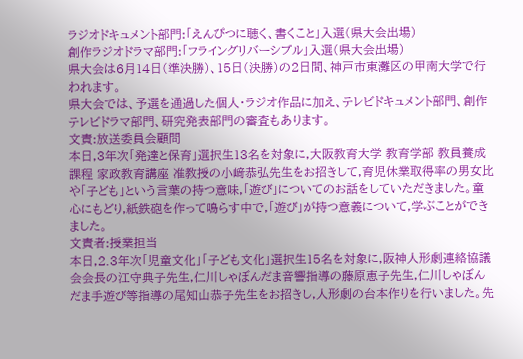ラジオドキュメント部門:「えんぴつに聴く、書くこと」入選(県大会出場)
創作ラジオドラマ部門:「フライングリバーシブル」入選(県大会出場)
県大会は6月14日(準決勝)、15日(決勝)の2日間、神戸市東灘区の甲南大学で行われます。
県大会では、予選を通過した個人・ラジオ作品に加え、テレビドキュメント部門、創作テレビドラマ部門、研究発表部門の審査もあります。
文責:放送委員会顧問
本日,3年次「発達と保育」選択生13名を対象に,大阪教育大学 教育学部 教員養成課程 家政教育講座 准教授の小﨑恭弘先生をお招きして,育児休業取得率の男女比や「子ども」という言葉の持つ意味,「遊び」についてのお話をしていただきました。童心にもどり,紙鉄砲を作って鳴らす中で,「遊び」が持つ意義について,学ぶことができました。
文責者:授業担当
本日,2.3年次「児童文化」「子ども文化」選択生15名を対象に,阪神人形劇連絡協議会会長の江守典子先生,仁川しゃぼんだま音響指導の藤原恵子先生,仁川しゃぼんだま手遊び等指導の尾知山恭子先生をお招きし,人形劇の台本作りを行いました。先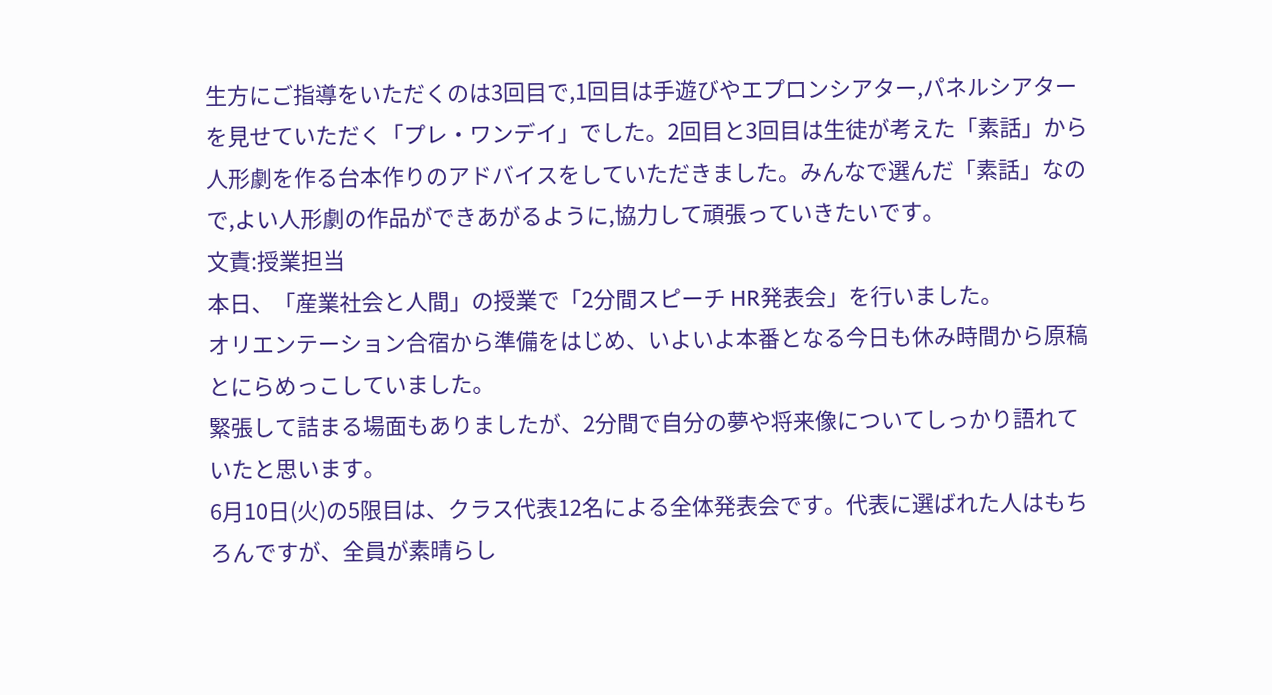生方にご指導をいただくのは3回目で,1回目は手遊びやエプロンシアター,パネルシアターを見せていただく「プレ・ワンデイ」でした。2回目と3回目は生徒が考えた「素話」から人形劇を作る台本作りのアドバイスをしていただきました。みんなで選んだ「素話」なので,よい人形劇の作品ができあがるように,協力して頑張っていきたいです。
文責:授業担当
本日、「産業社会と人間」の授業で「2分間スピーチ HR発表会」を行いました。
オリエンテーション合宿から準備をはじめ、いよいよ本番となる今日も休み時間から原稿とにらめっこしていました。
緊張して詰まる場面もありましたが、2分間で自分の夢や将来像についてしっかり語れていたと思います。
6月10日(火)の5限目は、クラス代表12名による全体発表会です。代表に選ばれた人はもちろんですが、全員が素晴らし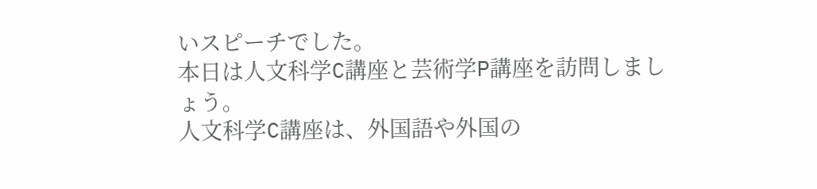いスピーチでした。
本日は人文科学C講座と芸術学P講座を訪問しましょう。
人文科学C講座は、外国語や外国の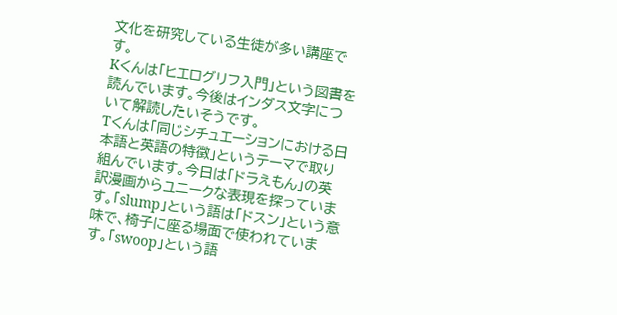文化を研究している生徒が多い講座です。
Kくんは「ヒエログリフ入門」という図書を読んでいます。今後はインダス文字について解読したいそうです。
Tくんは「同じシチュエーションにおける日本語と英語の特徴」というテーマで取り組んでいます。今日は「ドラえもん」の英訳漫画からユニークな表現を探っています。「slump」という語は「ドスン」という意味で、椅子に座る場面で使われています。「swoop」という語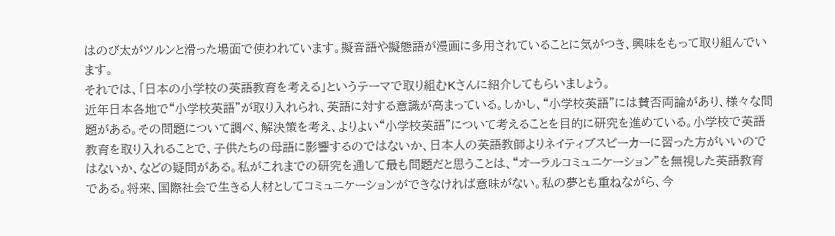はのび太がツルンと滑った場面で使われています。擬音語や擬態語が漫画に多用されていることに気がつき、興味をもって取り組んでいます。
それでは、「日本の小学校の英語教育を考える」というテーマで取り組むKさんに紹介してもらいましょう。
近年日本各地で“小学校英語”が取り入れられ、英語に対する意識が高まっている。しかし、“小学校英語”には賛否両論があり、様々な問題がある。その問題について調べ、解決策を考え、よりよい“小学校英語”について考えることを目的に研究を進めている。小学校で英語教育を取り入れることで、子供たちの母語に影響するのではないか、日本人の英語教師よりネイティブスピーカーに習った方がいいのではないか、などの疑問がある。私がこれまでの研究を通して最も問題だと思うことは、“オーラルコミュニケーション”を無視した英語教育である。将来、国際社会で生きる人材としてコミュニケーションができなければ意味がない。私の夢とも重ねながら、今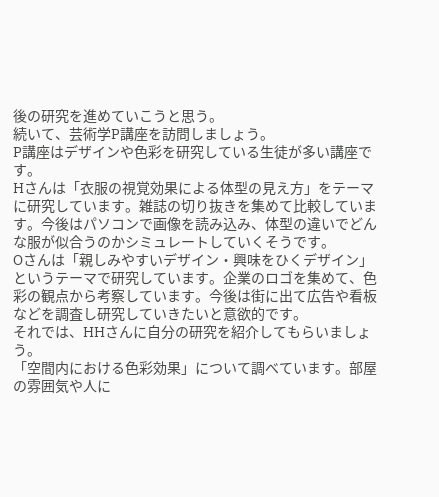後の研究を進めていこうと思う。
続いて、芸術学P講座を訪問しましょう。
P講座はデザインや色彩を研究している生徒が多い講座です。
Hさんは「衣服の視覚効果による体型の見え方」をテーマに研究しています。雑誌の切り抜きを集めて比較しています。今後はパソコンで画像を読み込み、体型の違いでどんな服が似合うのかシミュレートしていくそうです。
Oさんは「親しみやすいデザイン・興味をひくデザイン」というテーマで研究しています。企業のロゴを集めて、色彩の観点から考察しています。今後は街に出て広告や看板などを調査し研究していきたいと意欲的です。
それでは、HHさんに自分の研究を紹介してもらいましょう。
「空間内における色彩効果」について調べています。部屋の雰囲気や人に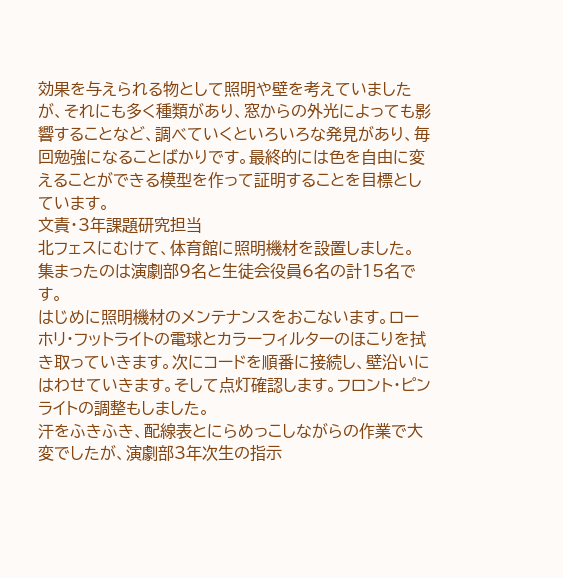効果を与えられる物として照明や壁を考えていましたが、それにも多く種類があり、窓からの外光によっても影響することなど、調べていくといろいろな発見があり、毎回勉強になることばかりです。最終的には色を自由に変えることができる模型を作って証明することを目標としています。
文責・3年課題研究担当
北フェスにむけて、体育館に照明機材を設置しました。
集まったのは演劇部9名と生徒会役員6名の計15名です。
はじめに照明機材のメンテナンスをおこないます。ローホリ・フットライトの電球とカラーフィルターのほこりを拭き取っていきます。次にコードを順番に接続し、壁沿いにはわせていきます。そして点灯確認します。フロント・ピンライトの調整もしました。
汗をふきふき、配線表とにらめっこしながらの作業で大変でしたが、演劇部3年次生の指示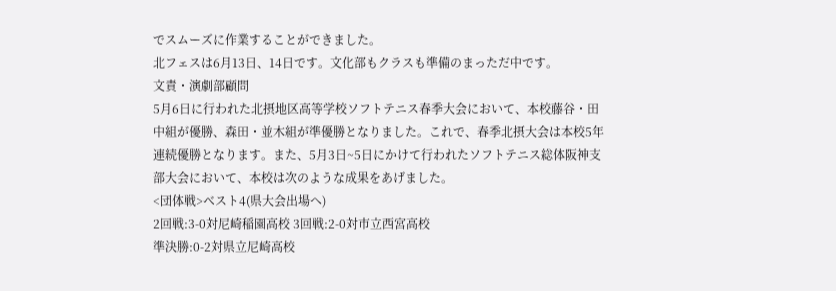でスムーズに作業することができました。
北フェスは6月13日、14日です。文化部もクラスも準備のまっただ中です。
文責・演劇部顧問
5月6日に行われた北摂地区高等学校ソフトテニス春季大会において、本校藤谷・田中組が優勝、森田・並木組が準優勝となりました。これで、春季北摂大会は本校5年連続優勝となります。また、5月3日~5日にかけて行われたソフトテニス総体阪神支部大会において、本校は次のような成果をあげました。
<団体戦>ベスト4(県大会出場へ)
2回戦:3-0対尼崎稲園高校 3回戦:2-0対市立西宮高校
準決勝:0-2対県立尼崎高校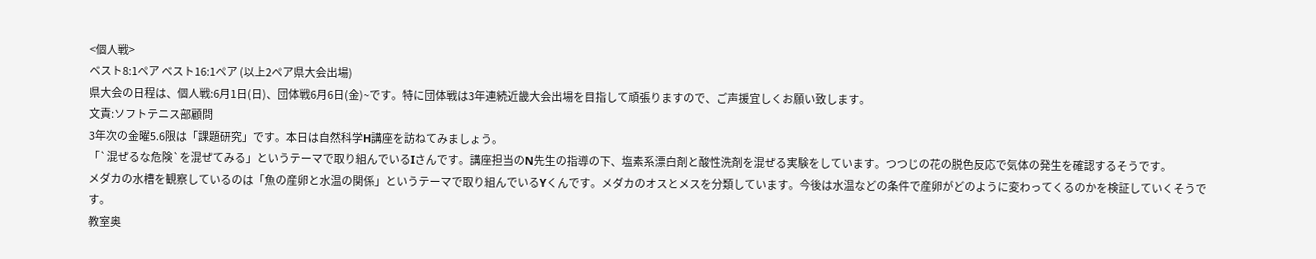<個人戦>
ベスト8:1ペア ベスト16:1ペア (以上2ペア県大会出場)
県大会の日程は、個人戦:6月1日(日)、団体戦6月6日(金)~です。特に団体戦は3年連続近畿大会出場を目指して頑張りますので、ご声援宜しくお願い致します。
文責:ソフトテニス部顧問
3年次の金曜5.6限は「課題研究」です。本日は自然科学H講座を訪ねてみましょう。
「`混ぜるな危険`を混ぜてみる」というテーマで取り組んでいるIさんです。講座担当のN先生の指導の下、塩素系漂白剤と酸性洗剤を混ぜる実験をしています。つつじの花の脱色反応で気体の発生を確認するそうです。
メダカの水槽を観察しているのは「魚の産卵と水温の関係」というテーマで取り組んでいるYくんです。メダカのオスとメスを分類しています。今後は水温などの条件で産卵がどのように変わってくるのかを検証していくそうです。
教室奥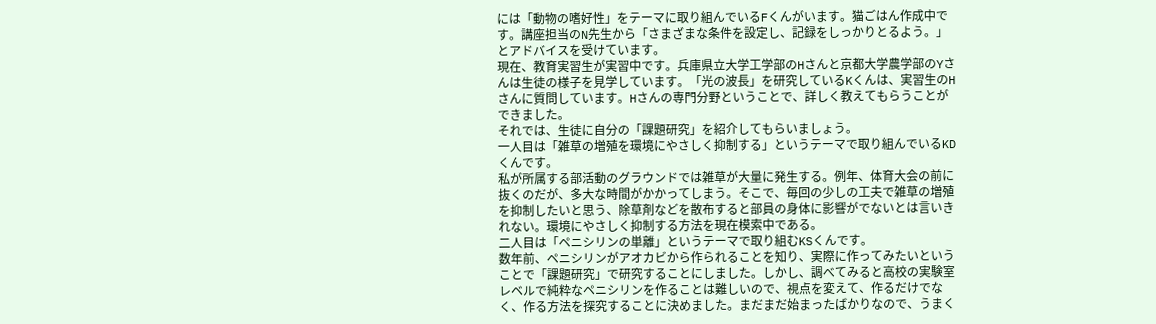には「動物の嗜好性」をテーマに取り組んでいるFくんがいます。猫ごはん作成中です。講座担当のN先生から「さまざまな条件を設定し、記録をしっかりとるよう。」とアドバイスを受けています。
現在、教育実習生が実習中です。兵庫県立大学工学部のHさんと京都大学農学部のYさんは生徒の様子を見学しています。「光の波長」を研究しているKくんは、実習生のHさんに質問しています。Hさんの専門分野ということで、詳しく教えてもらうことができました。
それでは、生徒に自分の「課題研究」を紹介してもらいましょう。
一人目は「雑草の増殖を環境にやさしく抑制する」というテーマで取り組んでいるKDくんです。
私が所属する部活動のグラウンドでは雑草が大量に発生する。例年、体育大会の前に抜くのだが、多大な時間がかかってしまう。そこで、毎回の少しの工夫で雑草の増殖を抑制したいと思う、除草剤などを散布すると部員の身体に影響がでないとは言いきれない。環境にやさしく抑制する方法を現在模索中である。
二人目は「ペニシリンの単離」というテーマで取り組むKSくんです。
数年前、ペニシリンがアオカビから作られることを知り、実際に作ってみたいということで「課題研究」で研究することにしました。しかし、調べてみると高校の実験室レベルで純粋なペニシリンを作ることは難しいので、視点を変えて、作るだけでなく、作る方法を探究することに決めました。まだまだ始まったばかりなので、うまく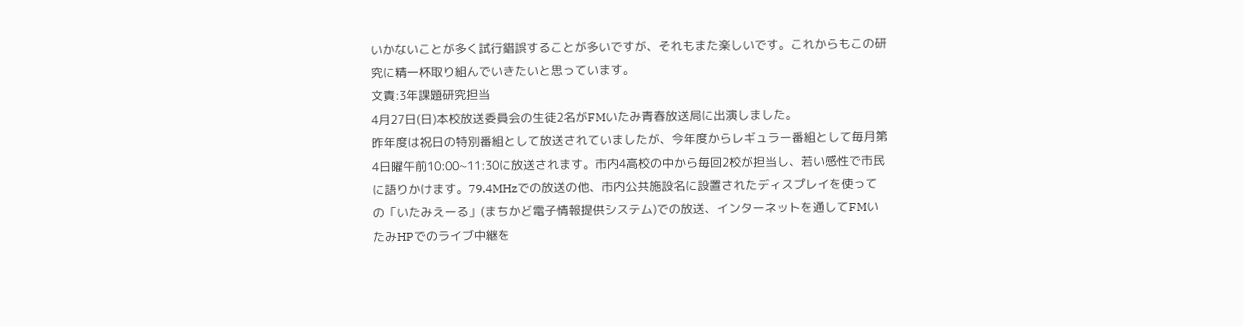いかないことが多く試行錯誤することが多いですが、それもまた楽しいです。これからもこの研究に精一杯取り組んでいきたいと思っています。
文責:3年課題研究担当
4月27日(日)本校放送委員会の生徒2名がFMいたみ青春放送局に出演しました。
昨年度は祝日の特別番組として放送されていましたが、今年度からレギュラー番組として毎月第4日曜午前10:00~11:30に放送されます。市内4高校の中から毎回2校が担当し、若い感性で市民に語りかけます。79.4MHzでの放送の他、市内公共施設名に設置されたディスプレイを使っての「いたみえーる」(まちかど電子情報提供システム)での放送、インターネットを通してFMいたみHPでのライブ中継を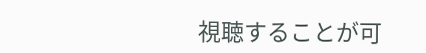視聴することが可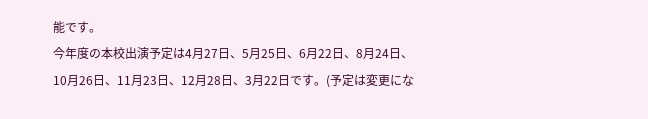能です。
今年度の本校出演予定は4月27日、5月25日、6月22日、8月24日、10月26日、11月23日、12月28日、3月22日です。(予定は変更にな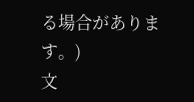る場合があります。)
文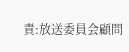責:放送委員会顧問